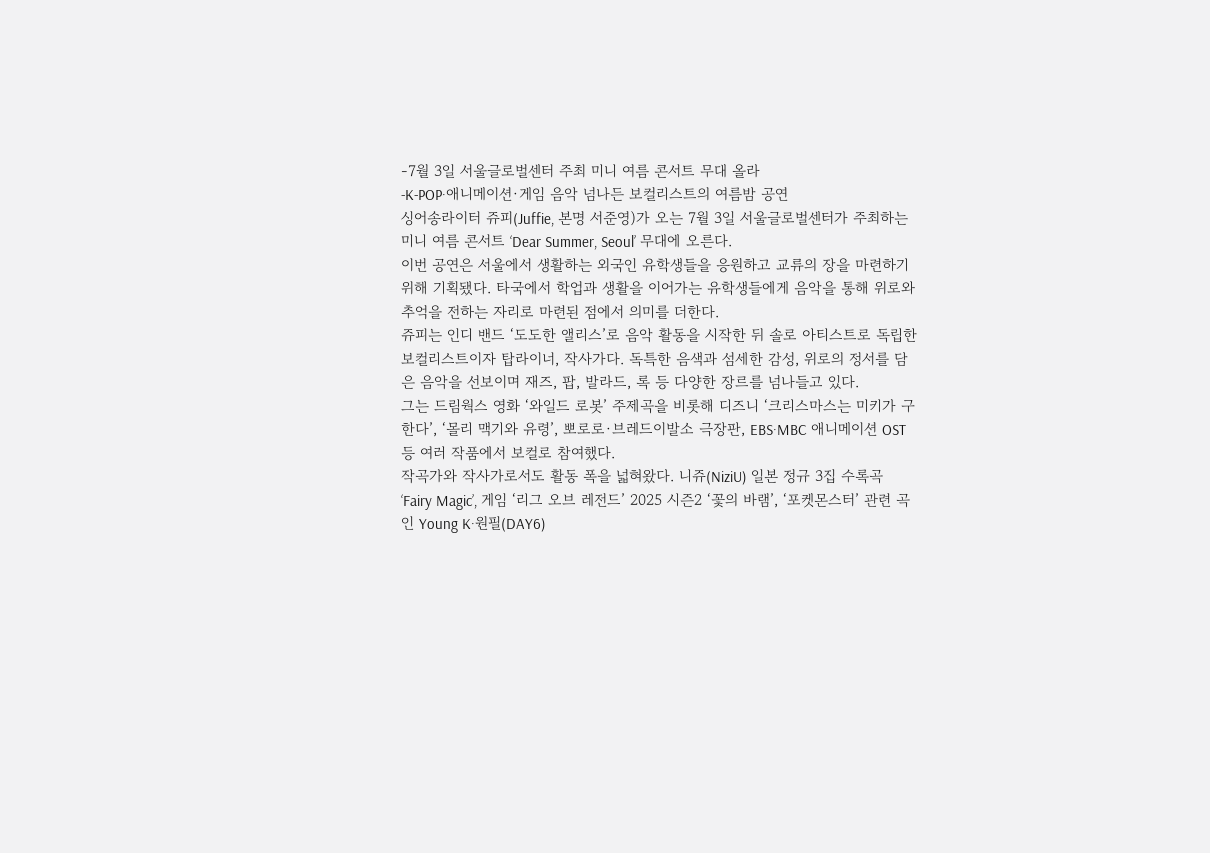-7월 3일 서울글로벌센터 주최 미니 여름 콘서트 무대 올라
-K-POP·애니메이션·게임 음악 넘나든 보컬리스트의 여름밤 공연
싱어송라이터 쥬피(Juffie, 본명 서준영)가 오는 7월 3일 서울글로벌센터가 주최하는 미니 여름 콘서트 ‘Dear Summer, Seoul’ 무대에 오른다.
이번 공연은 서울에서 생활하는 외국인 유학생들을 응원하고 교류의 장을 마련하기 위해 기획됐다. 타국에서 학업과 생활을 이어가는 유학생들에게 음악을 통해 위로와 추억을 전하는 자리로 마련된 점에서 의미를 더한다.
쥬피는 인디 밴드 ‘도도한 앨리스’로 음악 활동을 시작한 뒤 솔로 아티스트로 독립한 보컬리스트이자 탑라이너, 작사가다. 독특한 음색과 섬세한 감성, 위로의 정서를 담은 음악을 선보이며 재즈, 팝, 발라드, 록 등 다양한 장르를 넘나들고 있다.
그는 드림웍스 영화 ‘와일드 로봇’ 주제곡을 비롯해 디즈니 ‘크리스마스는 미키가 구한다’, ‘몰리 맥기와 유령’, 뽀로로·브레드이발소 극장판, EBS·MBC 애니메이션 OST 등 여러 작품에서 보컬로 참여했다.
작곡가와 작사가로서도 활동 폭을 넓혀왔다. 니쥬(NiziU) 일본 정규 3집 수록곡 ‘Fairy Magic’, 게임 ‘리그 오브 레전드’ 2025 시즌2 ‘꽃의 바램’, ‘포켓몬스터’ 관련 곡인 Young K·원필(DAY6)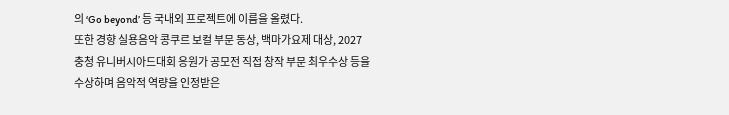의 ‘Go beyond’ 등 국내외 프로젝트에 이름을 올렸다.
또한 경향 실용음악 콩쿠르 보컬 부문 동상, 백마가요제 대상, 2027 충청 유니버시아드대회 응원가 공모전 직접 창작 부문 최우수상 등을 수상하며 음악적 역량을 인정받은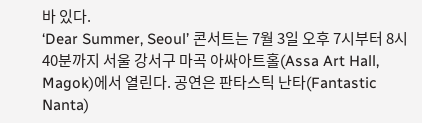바 있다.
‘Dear Summer, Seoul’ 콘서트는 7월 3일 오후 7시부터 8시 40분까지 서울 강서구 마곡 아싸아트홀(Assa Art Hall, Magok)에서 열린다. 공연은 판타스틱 난타(Fantastic Nanta)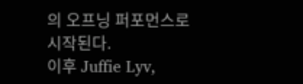의 오프닝 퍼포먼스로 시작된다.
이후 Juffie Lyv,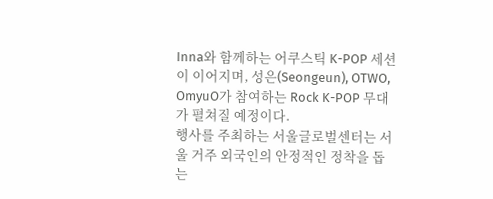Inna와 함께하는 어쿠스틱 K-POP 세션이 이어지며, 성은(Seongeun), OTWO, OmyuO가 참여하는 Rock K-POP 무대가 펼쳐질 예정이다.
행사를 주최하는 서울글로벌센터는 서울 거주 외국인의 안정적인 정착을 돕는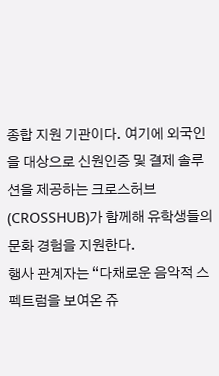종합 지원 기관이다. 여기에 외국인을 대상으로 신원인증 및 결제 솔루션을 제공하는 크로스허브(CROSSHUB)가 함께해 유학생들의 문화 경험을 지원한다.
행사 관계자는 “다채로운 음악적 스펙트럼을 보여온 쥬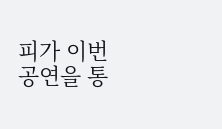피가 이번 공연을 통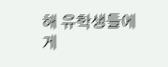해 유학생들에게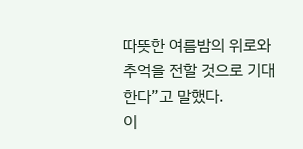따뜻한 여름밤의 위로와 추억을 전할 것으로 기대한다”고 말했다.
이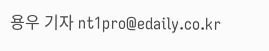용우 기자 nt1pro@edaily.co.kr